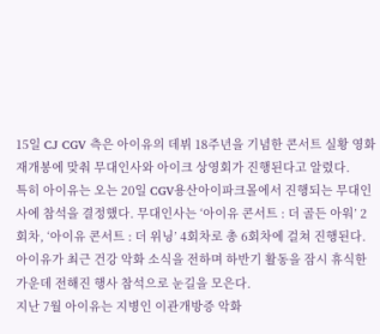15일 CJ CGV 측은 아이유의 데뷔 18주년을 기념한 콘서트 실황 영화 재개봉에 맞춰 무대인사와 아이크 상영회가 진행된다고 알렸다.
특히 아이유는 오는 20일 CGV용산아이파크몰에서 진행되는 무대인사에 참석을 결정했다. 무대인사는 ‘아이유 콘서트 : 더 골든 아워’ 2회차, ‘아이유 콘서트 : 더 위닝’ 4회차로 총 6회차에 걸쳐 진행된다.
아이유가 최근 건강 악화 소식을 전하며 하반기 활동을 잠시 휴식한 가운데 전해진 행사 참석으로 눈길을 모은다.
지난 7월 아이유는 지병인 이관개방증 악화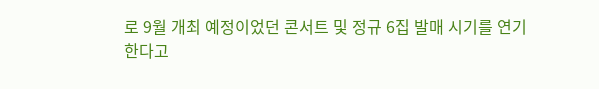로 9월 개최 예정이었던 콘서트 및 정규 6집 발매 시기를 연기한다고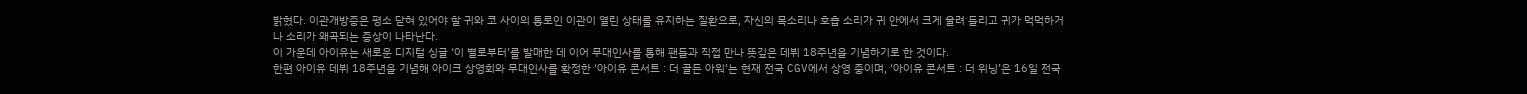밝혔다. 이관개방증은 평소 닫혀 있어야 할 귀와 코 사이의 통로인 이관이 열린 상태를 유지하는 질환으로, 자신의 목소리나 호흡 소리가 귀 안에서 크게 울려 들리고 귀가 먹먹하거나 소리가 왜곡되는 증상이 나타난다.
이 가운데 아이유는 새로운 디지털 싱글 ‘이 별로부터’를 발매한 데 이어 무대인사를 통해 팬들과 직접 만나 뜻깊은 데뷔 18주년을 기념하기로 한 것이다.
한편 아이유 데뷔 18주년을 기념해 아이크 상영회와 무대인사를 확정한 ‘아이유 콘서트 : 더 골든 아워’는 현재 전국 CGV에서 상영 중이며, ‘아이유 콘서트 : 더 위닝’은 16일 전국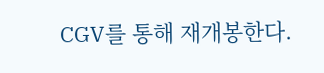CGV를 통해 재개봉한다.